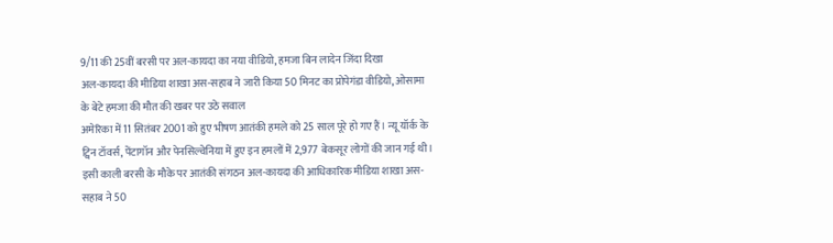9/11 की 25वीं बरसी पर अल-कायदा का नया वीडियो, हमजा बिन लादेन जिंदा दिखा
अल-कायदा की मीडिया शाखा अस-सहाब ने जारी किया 50 मिनट का प्रोपेगंडा वीडियो, ओसामा के बेटे हमजा की मौत की खबर पर उठे सवाल
अमेरिका में 11 सितंबर 2001 को हुए भीषण आतंकी हमले को 25 साल पूरे हो गए हैं। न्यू यॉर्क के ट्विन टॉवर्स, पेंटागॉन और पेनसिल्वेनिया में हुए इन हमलों में 2,977 बेकसूर लोगों की जान गई थी। इसी काली बरसी के मौके पर आतंकी संगठन अल-कायदा की आधिकारिक मीडिया शाखा अस-सहाब ने 50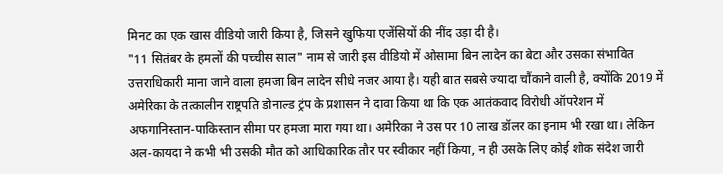मिनट का एक खास वीडियो जारी किया है, जिसने खुफिया एजेंसियों की नींद उड़ा दी है।
"11 सितंबर के हमलों की पच्चीस साल" नाम से जारी इस वीडियो में ओसामा बिन लादेन का बेटा और उसका संभावित उत्तराधिकारी माना जाने वाला हमजा बिन लादेन सीधे नजर आया है। यही बात सबसे ज्यादा चौंकाने वाली है, क्योंकि 2019 में अमेरिका के तत्कालीन राष्ट्रपति डोनाल्ड ट्रंप के प्रशासन ने दावा किया था कि एक आतंकवाद विरोधी ऑपरेशन में अफगानिस्तान-पाकिस्तान सीमा पर हमजा मारा गया था। अमेरिका ने उस पर 10 लाख डॉलर का इनाम भी रखा था। लेकिन अल-कायदा ने कभी भी उसकी मौत को आधिकारिक तौर पर स्वीकार नहीं किया, न ही उसके लिए कोई शोक संदेश जारी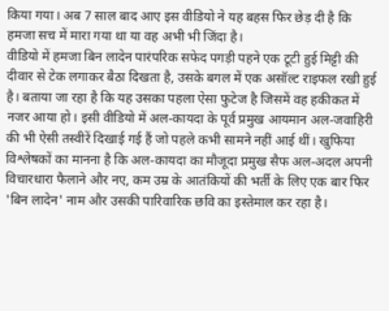किया गया। अब 7 साल बाद आए इस वीडियो ने यह बहस फिर छेड़ दी है कि हमजा सच में मारा गया था या वह अभी भी जिंदा है।
वीडियो में हमजा बिन लादेन पारंपरिक सफेद पगड़ी पहने एक टूटी हुई मिट्टी की दीवार से टेक लगाकर बैठा दिखता है, उसके बगल में एक असॉल्ट राइफल रखी हुई है। बताया जा रहा है कि यह उसका पहला ऐसा फुटेज है जिसमें वह हकीकत में नजर आया हो। इसी वीडियो में अल-कायदा के पूर्व प्रमुख आयमान अल-जवाहिरी की भी ऐसी तस्वीरें दिखाई गई हैं जो पहले कभी सामने नहीं आई थीं। खुफिया विश्लेषकों का मानना है कि अल-कायदा का मौजूदा प्रमुख सैफ अल-अदल अपनी विचारधारा फैलाने और नए, कम उम्र के आतंकियों की भर्ती के लिए एक बार फिर 'बिन लादेन' नाम और उसकी पारिवारिक छवि का इस्तेमाल कर रहा है।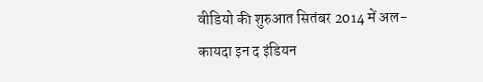वीडियो की शुरुआत सितंबर 2014 में अल-कायदा इन द इंडियन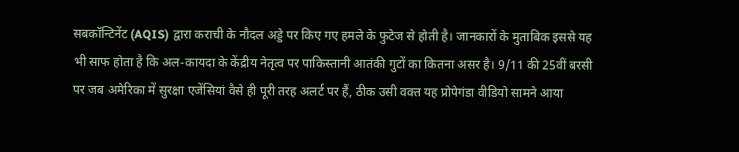सबकॉन्टिनेंट (AQIS) द्वारा कराची के नौदल अड्डे पर किए गए हमले के फुटेज से होती है। जानकारों के मुताबिक इससे यह भी साफ होता है कि अल-कायदा के केंद्रीय नेतृत्व पर पाकिस्तानी आतंकी गुटों का कितना असर है। 9/11 की 25वीं बरसी पर जब अमेरिका में सुरक्षा एजेंसियां वैसे ही पूरी तरह अलर्ट पर हैं, ठीक उसी वक्त यह प्रोपेगंडा वीडियो सामने आया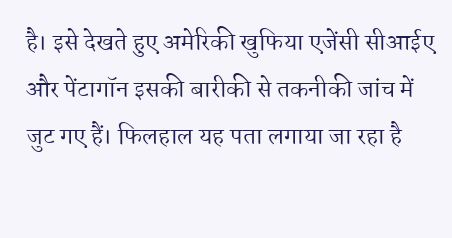है। इसे देखते हुए अमेरिकी खुफिया एजेंसी सीआईए और पेंटागॉन इसकी बारीकी से तकनीकी जांच में जुट गए हैं। फिलहाल यह पता लगाया जा रहा है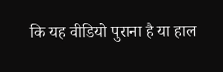कि यह वीडियो पुराना है या हाल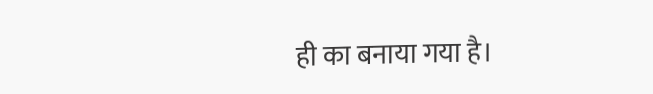ही का बनाया गया है।